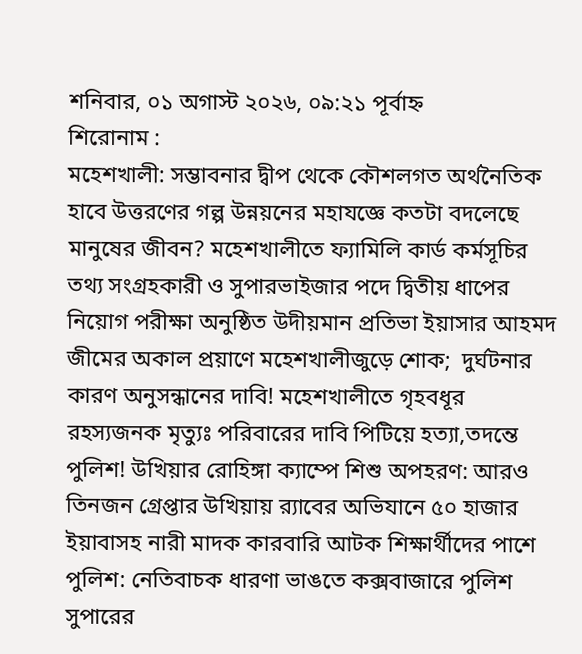শনিবার, ০১ অগাস্ট ২০২৬, ০৯:২১ পূর্বাহ্ন
শিরোনাম :
মহেশখালী: সম্ভাবনার দ্বীপ থেকে কৌশলগত অর্থনৈতিক হাবে উত্তরণের গল্প উন্নয়নের মহাযজ্ঞে কতটা বদলেছে মানুষের জীবন? মহেশখালীতে ফ্যামিলি কার্ড কর্মসূচির তথ্য সংগ্রহকারী ও সুপারভাইজার পদে দ্বিতীয় ধাপের নিয়োগ পরীক্ষা অনুষ্ঠিত উদীয়মান প্রতিভা ইয়াসার আহমদ জীমের অকাল প্রয়াণে মহেশখালীজুড়ে শোক;  দুর্ঘটনার কারণ অনুসন্ধানের দাবি! মহেশখালীতে গৃহবধূর রহস্যজনক মৃত্যুঃ পরিবারের দাবি পিটিয়ে হত্যা,তদন্তে পুলিশ! উখিয়ার রোহিঙ্গা ক্যাম্পে শিশু অপহরণ: আরও তিনজন গ্রেপ্তার উখিয়ায় র‍্যাবের অভিযানে ৫০ হাজার ইয়াবাসহ নারী মাদক কারবারি আটক শিক্ষার্থীদের পাশে পুলিশ: নেতিবাচক ধারণা ভাঙতে কক্সবাজারে পুলিশ সুপারের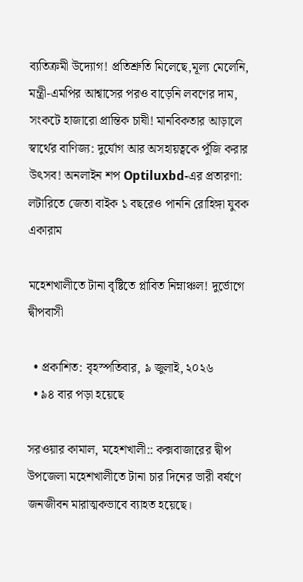ব্যতিক্রমী উদ্যোগ! প্রতিশ্রুতি মিলেছে,মূল্য মেলেনি, মন্ত্রী-এমপির আশ্বাসের পরও বাড়েনি লবণের দাম, সংকটে হাজারো প্রান্তিক চাষী! মানবিকতার আড়ালে স্বার্থের বাণিজ্য: দুর্যোগ আর অসহায়ত্বকে পুঁজি করার উৎসব! অনলাইন শপ Optiluxbd-এর প্রতারণা: লটারিতে জেতা বাইক ১ বছরেও পাননি রোহিঙ্গা যুবক একারাম

মহেশখালীতে টানা বৃষ্টিতে প্লাবিত নিম্নাঞ্চল! দুর্ভোগে দ্বীপবাসী

  • প্রকাশিত: বৃহস্পতিবার, ৯ জুলাই, ২০২৬
  • ৯৪ বার পড়া হয়েছে

সরওয়ার কামাল, মহেশখালী:: কক্সবাজারের দ্বীপ উপজেলা মহেশখালীতে টানা চার দিনের ভারী বর্ষণে জনজীবন মারাত্মকভাবে ব্যাহত হয়েছে।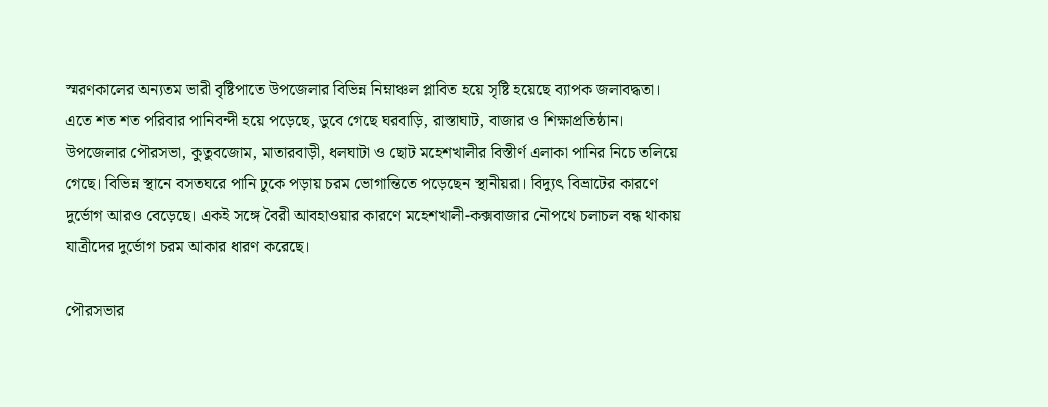স্মরণকালের অন্যতম ভারী বৃষ্টিপাতে উপজেলার বিভিন্ন নিম্নাঞ্চল প্লাবিত হয়ে সৃষ্টি হয়েছে ব্যাপক জলাবদ্ধতা। এতে শত শত পরিবার পানিবন্দী হয়ে পড়েছে, ডুবে গেছে ঘরবাড়ি, রাস্তাঘাট, বাজার ও শিক্ষাপ্রতিষ্ঠান।
উপজেলার পৌরসভা, কুতুবজোম, মাতারবাড়ী, ধলঘাটা ও ছোট মহেশখালীর বিস্তীর্ণ এলাকা পানির নিচে তলিয়ে গেছে। বিভিন্ন স্থানে বসতঘরে পানি ঢুকে পড়ায় চরম ভোগান্তিতে পড়েছেন স্থানীয়রা। বিদ্যুৎ বিভ্রাটের কারণে দুর্ভোগ আরও বেড়েছে। একই সঙ্গে বৈরী আবহাওয়ার কারণে মহেশখালী-কক্সবাজার নৌপথে চলাচল বন্ধ থাকায় যাত্রীদের দুর্ভোগ চরম আকার ধারণ করেছে।

পৌরসভার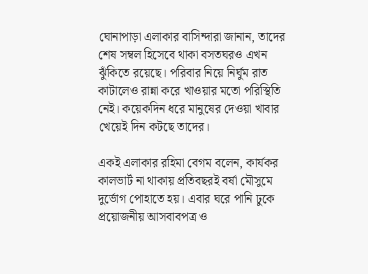ঘোনাপাড়া এলাকার বাসিন্দারা জানান, তাদের শেষ সম্বল হিসেবে থাকা বসতঘরও এখন ঝুঁকিতে রয়েছে। পরিবার নিয়ে নির্ঘুম রাত কাটালেও রান্না করে খাওয়ার মতো পরিস্থিতি নেই। কয়েকদিন ধরে মানুষের দেওয়া খাবার খেয়েই দিন কটছে তাদের।

একই এলাকার রহিমা বেগম বলেন, কার্যকর কালভার্ট না থাকায় প্রতিবছরই বর্ষা মৌসুমে দুর্ভোগ পোহাতে হয়। এবার ঘরে পানি ঢুকে প্রয়োজনীয় আসবাবপত্র ও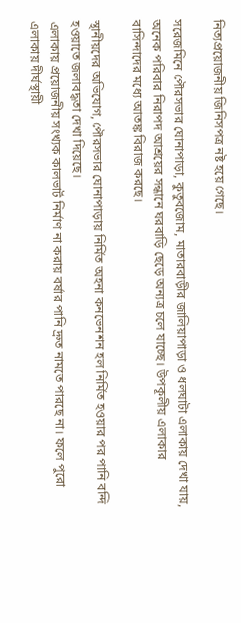নিত্যপ্রয়োজনীয় জিনিসপত্র নষ্ট হয়ে গেছে।

সরেজমিনে পৌরসভার ঘোনাপাড়া, কুতুবজোম, মাতারবাড়ীর জালিয়াপাড়া ও ধলঘাটা এলাকায় দেখা যায়, অনেক পরিবার নিরাপদ আশ্রয়ের সন্ধানে ঘরবাড়ি ছেড়ে অন্যত্র চলে যাচ্ছে। উপকূলীয় এলাকার বাসিন্দাদের মধ্যে আতঙ্ক বিরাজ করছে।

স্থানীয়দের অভিযোগ, পৌরসভার ঘোনাপাড়ায় নির্মিত অহনা কনভেনশন হল নির্মিত হওয়ার পর পানি বন্দি হওয়াতে জলাবদ্ধতা দেখা দিয়েছে।
এলাকায় প্রয়োজনীয় সংখ্যক কালভার্ট নির্মাণ না করায় বর্ষার পানি দ্রুত নামতে পারছে না। ফলে পুরো এলাকায় দীর্ঘস্থায়ী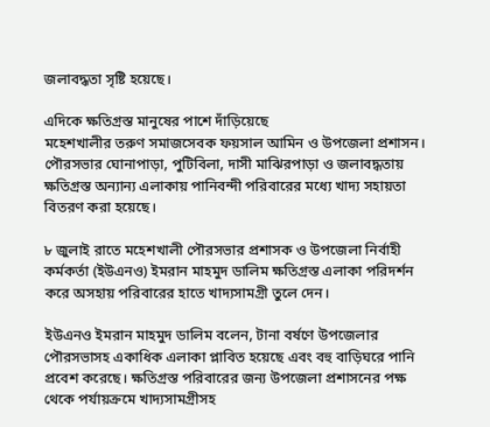জলাবদ্ধতা সৃষ্টি হয়েছে।

এদিকে ক্ষতিগ্রস্ত মানুষের পাশে দাঁড়িয়েছে
মহেশখালীর তরুণ সমাজসেবক ফয়সাল আমিন ও উপজেলা প্রশাসন। পৌরসভার ঘোনাপাড়া, পুটিবিলা, দাসী মাঝিরপাড়া ও জলাবদ্ধতায় ক্ষতিগ্রস্ত অন্যান্য এলাকায় পানিবন্দী পরিবারের মধ্যে খাদ্য সহায়তা বিতরণ করা হয়েছে।

৮ জুলাই রাতে মহেশখালী পৌরসভার প্রশাসক ও উপজেলা নির্বাহী কর্মকর্তা (ইউএনও) ইমরান মাহমুদ ডালিম ক্ষতিগ্রস্ত এলাকা পরিদর্শন করে অসহায় পরিবারের হাতে খাদ্যসামগ্রী তুলে দেন।

ইউএনও ইমরান মাহমুদ ডালিম বলেন, টানা বর্ষণে উপজেলার পৌরসভাসহ একাধিক এলাকা প্লাবিত হয়েছে এবং বহু বাড়িঘরে পানি প্রবেশ করেছে। ক্ষতিগ্রস্ত পরিবারের জন্য উপজেলা প্রশাসনের পক্ষ থেকে পর্যায়ক্রমে খাদ্যসামগ্রীসহ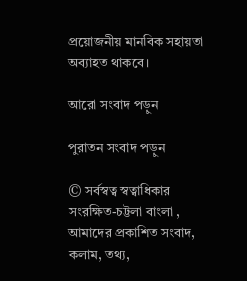প্রয়োজনীয় মানবিক সহায়তা অব্যাহত থাকবে।

আরো সংবাদ পড়ুন

পুরাতন সংবাদ পড়ুন

© সর্বস্বত্ব স্বত্বাধিকার সংরক্ষিত-চট্টলা বাংলা , আমাদের প্রকাশিত সংবাদ, কলাম, তথ্য,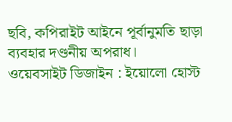ছবি, কপিরাইট আইনে পূর্বানুমতি ছাড়া ব্যবহার দণ্ডনীয় অপরাধ।
ওয়েবসাইট ডিজাইন : ইয়োলো হোস্ট